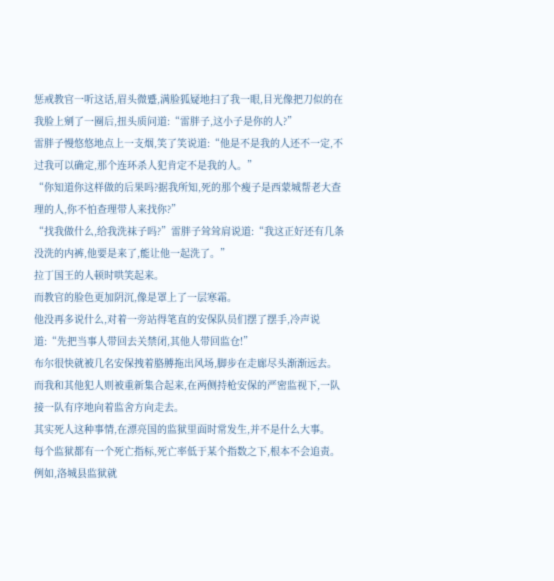惩戒教官一听这话,眉头微蹙,满脸狐疑地扫了我一眼,目光像把刀似的在我脸上剜了一圈后,扭头质问道:“雷胖子,这小子是你的人?”
雷胖子慢悠悠地点上一支烟,笑了笑说道:“他是不是我的人还不一定,不过我可以确定,那个连环杀人犯肯定不是我的人。”
“你知道你这样做的后果吗?据我所知,死的那个瘦子是西蒙城帮老大查理的人,你不怕查理带人来找你?”
“找我做什么,给我洗袜子吗?”雷胖子耸耸肩说道:“我这正好还有几条没洗的内裤,他要是来了,能让他一起洗了。”
拉丁国王的人顿时哄笑起来。
而教官的脸色更加阴沉,像是罩上了一层寒霜。
他没再多说什么,对着一旁站得笔直的安保队员们摆了摆手,冷声说道:“先把当事人带回去关禁闭,其他人带回监仓!”
布尔很快就被几名安保拽着胳膊拖出风场,脚步在走廊尽头渐渐远去。
而我和其他犯人则被重新集合起来,在两侧持枪安保的严密监视下,一队接一队有序地向着监舍方向走去。
其实死人这种事情,在漂亮国的监狱里面时常发生,并不是什么大事。
每个监狱都有一个死亡指标,死亡率低于某个指数之下,根本不会追责。
例如,洛城县监狱就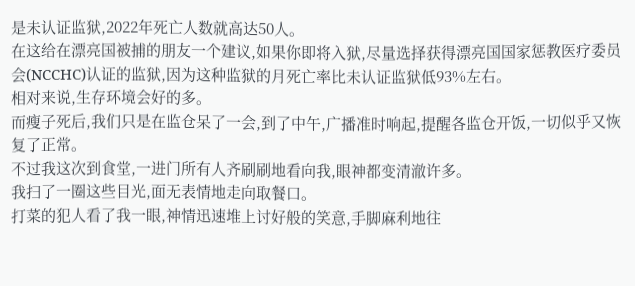是未认证监狱,2022年死亡人数就高达50人。
在这给在漂亮国被捕的朋友一个建议,如果你即将入狱,尽量选择获得漂亮国国家惩教医疗委员会(NCCHC)认证的监狱,因为这种监狱的月死亡率比未认证监狱低93%左右。
相对来说,生存环境会好的多。
而瘦子死后,我们只是在监仓呆了一会,到了中午,广播准时响起,提醒各监仓开饭,一切似乎又恢复了正常。
不过我这次到食堂,一进门所有人齐刷刷地看向我,眼神都变清澈许多。
我扫了一圈这些目光,面无表情地走向取餐口。
打菜的犯人看了我一眼,神情迅速堆上讨好般的笑意,手脚麻利地往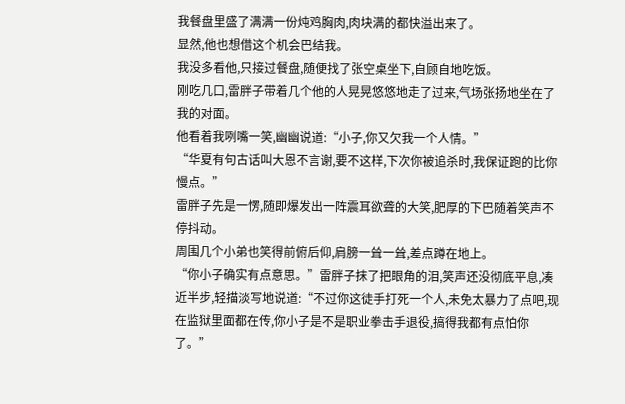我餐盘里盛了满满一份炖鸡胸肉,肉块满的都快溢出来了。
显然,他也想借这个机会巴结我。
我没多看他,只接过餐盘,随便找了张空桌坐下,自顾自地吃饭。
刚吃几口,雷胖子带着几个他的人晃晃悠悠地走了过来,气场张扬地坐在了我的对面。
他看着我咧嘴一笑,幽幽说道:“小子,你又欠我一个人情。”
“华夏有句古话叫大恩不言谢,要不这样,下次你被追杀时,我保证跑的比你慢点。”
雷胖子先是一愣,随即爆发出一阵震耳欲聋的大笑,肥厚的下巴随着笑声不停抖动。
周围几个小弟也笑得前俯后仰,肩膀一耸一耸,差点蹲在地上。
“你小子确实有点意思。”雷胖子抹了把眼角的泪,笑声还没彻底平息,凑近半步,轻描淡写地说道:“不过你这徒手打死一个人,未免太暴力了点吧,现在监狱里面都在传,你小子是不是职业拳击手退役,搞得我都有点怕你了。”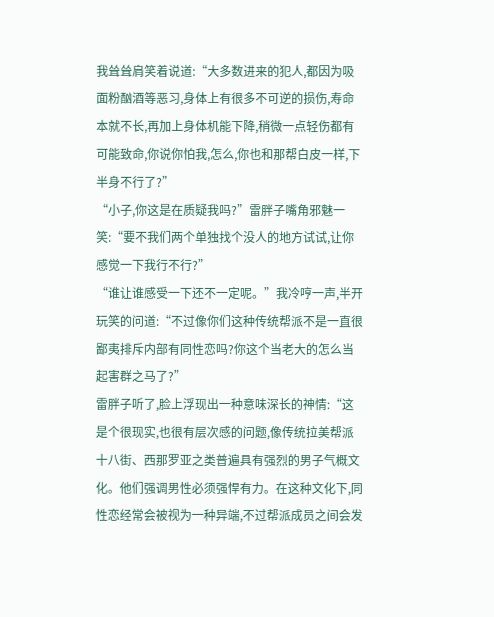我耸耸肩笑着说道:“大多数进来的犯人,都因为吸面粉酗酒等恶习,身体上有很多不可逆的损伤,寿命本就不长,再加上身体机能下降,稍微一点轻伤都有可能致命,你说你怕我,怎么,你也和那帮白皮一样,下半身不行了?”
“小子,你这是在质疑我吗?”雷胖子嘴角邪魅一笑:“要不我们两个单独找个没人的地方试试,让你感觉一下我行不行?”
“谁让谁感受一下还不一定呢。”我冷哼一声,半开玩笑的问道:“不过像你们这种传统帮派不是一直很鄙夷排斥内部有同性恋吗?你这个当老大的怎么当起害群之马了?”
雷胖子听了,脸上浮现出一种意味深长的神情:“这是个很现实,也很有层次感的问题,像传统拉美帮派十八街、西那罗亚之类普遍具有强烈的男子气概文化。他们强调男性必须强悍有力。在这种文化下,同性恋经常会被视为一种异端,不过帮派成员之间会发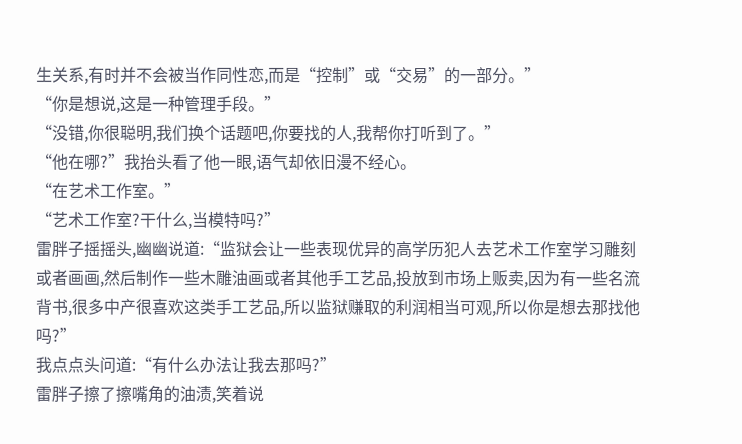生关系,有时并不会被当作同性恋,而是“控制”或“交易”的一部分。”
“你是想说,这是一种管理手段。”
“没错,你很聪明,我们换个话题吧,你要找的人,我帮你打听到了。”
“他在哪?”我抬头看了他一眼,语气却依旧漫不经心。
“在艺术工作室。”
“艺术工作室?干什么,当模特吗?”
雷胖子摇摇头,幽幽说道:“监狱会让一些表现优异的高学历犯人去艺术工作室学习雕刻或者画画,然后制作一些木雕油画或者其他手工艺品,投放到市场上贩卖,因为有一些名流背书,很多中产很喜欢这类手工艺品,所以监狱赚取的利润相当可观,所以你是想去那找他吗?”
我点点头问道:“有什么办法让我去那吗?”
雷胖子擦了擦嘴角的油渍,笑着说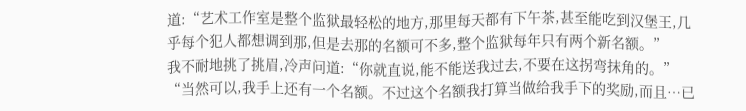道:“艺术工作室是整个监狱最轻松的地方,那里每天都有下午茶,甚至能吃到汉堡王,几乎每个犯人都想调到那,但是去那的名额可不多,整个监狱每年只有两个新名额。”
我不耐地挑了挑眉,冷声问道:“你就直说,能不能送我过去,不要在这拐弯抹角的。”
“当然可以,我手上还有一个名额。不过这个名额我打算当做给我手下的奖励,而且…已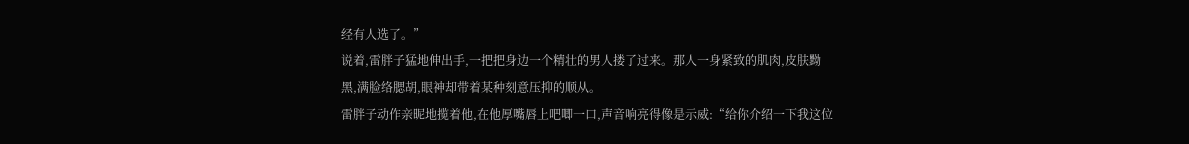经有人选了。”
说着,雷胖子猛地伸出手,一把把身边一个精壮的男人搂了过来。那人一身紧致的肌肉,皮肤黝黑,满脸络腮胡,眼神却带着某种刻意压抑的顺从。
雷胖子动作亲昵地揽着他,在他厚嘴唇上吧唧一口,声音响亮得像是示威:“给你介绍一下我这位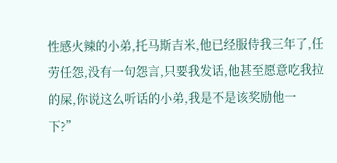性感火辣的小弟,托马斯吉米,他已经服侍我三年了,任劳任怨,没有一句怨言,只要我发话,他甚至愿意吃我拉的屎,你说这么听话的小弟,我是不是该奖励他一下?”